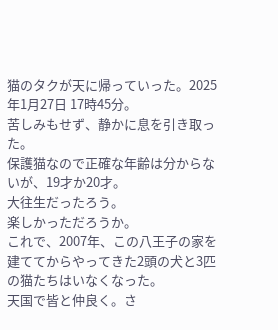猫のタクが天に帰っていった。2025年1月27日 17時45分。
苦しみもせず、静かに息を引き取った。
保護猫なので正確な年齢は分からないが、19才か20才。
大往生だったろう。
楽しかっただろうか。
これで、2007年、この八王子の家を建ててからやってきた2頭の犬と3匹の猫たちはいなくなった。
天国で皆と仲良く。さ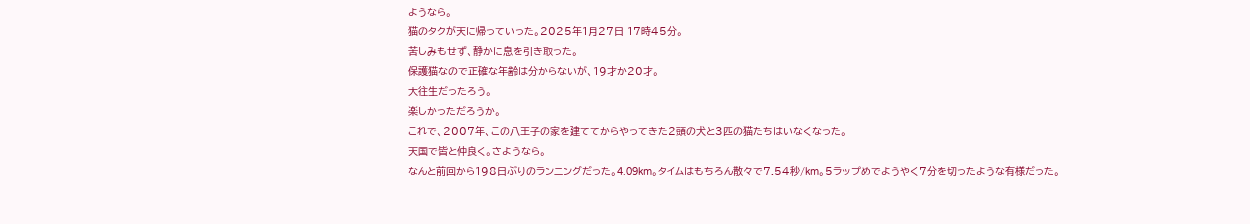ようなら。
猫のタクが天に帰っていった。2025年1月27日 17時45分。
苦しみもせず、静かに息を引き取った。
保護猫なので正確な年齢は分からないが、19才か20才。
大往生だったろう。
楽しかっただろうか。
これで、2007年、この八王子の家を建ててからやってきた2頭の犬と3匹の猫たちはいなくなった。
天国で皆と仲良く。さようなら。
なんと前回から198日ぶりのランニングだった。4.09km。タイムはもちろん散々で7.54秒/km。5ラップめでようやく7分を切ったような有様だった。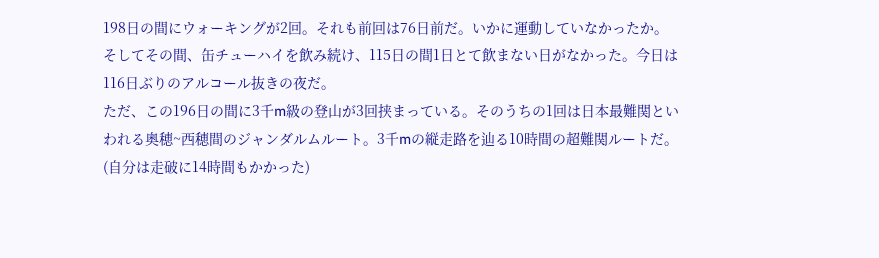198日の間にウォーキングが2回。それも前回は76日前だ。いかに運動していなかったか。
そしてその間、缶チューハイを飲み続け、115日の間1日とて飲まない日がなかった。今日は116日ぶりのアルコール抜きの夜だ。
ただ、この196日の間に3千m級の登山が3回挟まっている。そのうちの1回は日本最難関といわれる奥穂~西穂間のジャンダルムルート。3千mの縦走路を辿る10時間の超難関ルートだ。(自分は走破に14時間もかかった)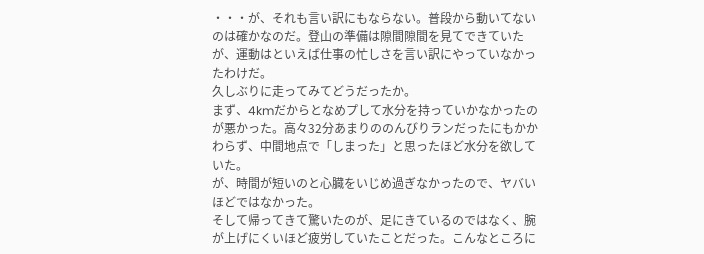・・・が、それも言い訳にもならない。普段から動いてないのは確かなのだ。登山の準備は隙間隙間を見てできていたが、運動はといえば仕事の忙しさを言い訳にやっていなかったわけだ。
久しぶりに走ってみてどうだったか。
まず、4kmだからとなめプして水分を持っていかなかったのが悪かった。高々32分あまりののんびりランだったにもかかわらず、中間地点で「しまった」と思ったほど水分を欲していた。
が、時間が短いのと心臓をいじめ過ぎなかったので、ヤバいほどではなかった。
そして帰ってきて驚いたのが、足にきているのではなく、腕が上げにくいほど疲労していたことだった。こんなところに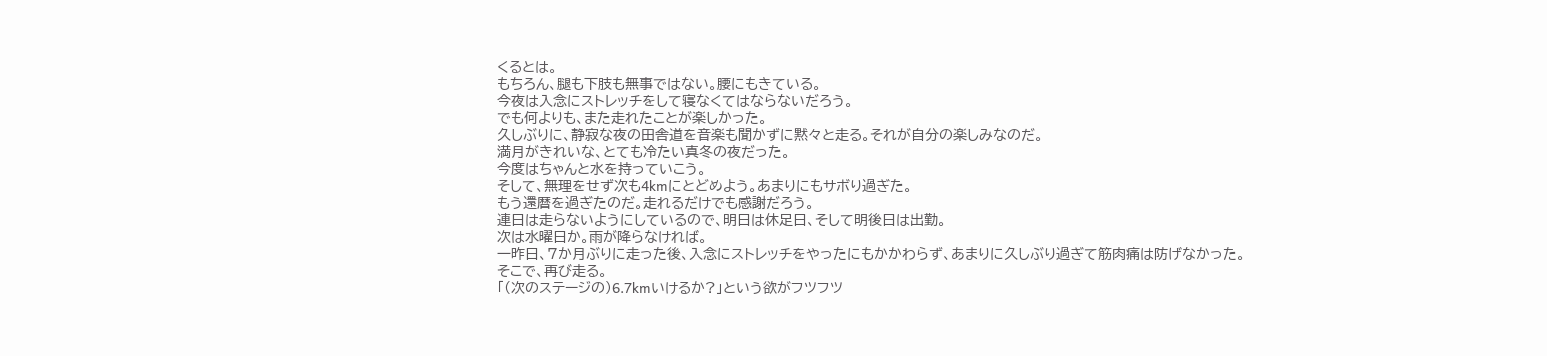くるとは。
もちろん、腿も下肢も無事ではない。腰にもきている。
今夜は入念にストレッチをして寝なくてはならないだろう。
でも何よりも、また走れたことが楽しかった。
久しぶりに、静寂な夜の田舎道を音楽も聞かずに黙々と走る。それが自分の楽しみなのだ。
満月がきれいな、とても冷たい真冬の夜だった。
今度はちゃんと水を持っていこう。
そして、無理をせず次も4kmにとどめよう。あまりにもサボり過ぎた。
もう還暦を過ぎたのだ。走れるだけでも感謝だろう。
連日は走らないようにしているので、明日は休足日、そして明後日は出勤。
次は水曜日か。雨が降らなければ。
一昨日、7か月ぶりに走った後、入念にストレッチをやったにもかかわらず、あまりに久しぶり過ぎて筋肉痛は防げなかった。
そこで、再び走る。
「(次のステージの)6.7kmいけるか?」という欲がフツフツ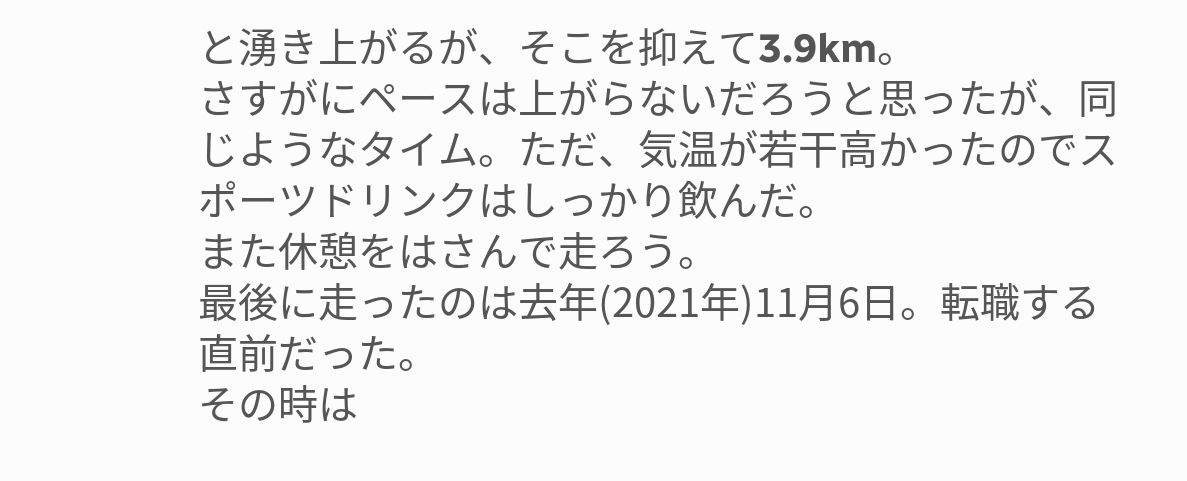と湧き上がるが、そこを抑えて3.9km。
さすがにペースは上がらないだろうと思ったが、同じようなタイム。ただ、気温が若干高かったのでスポーツドリンクはしっかり飲んだ。
また休憩をはさんで走ろう。
最後に走ったのは去年(2021年)11月6日。転職する直前だった。
その時は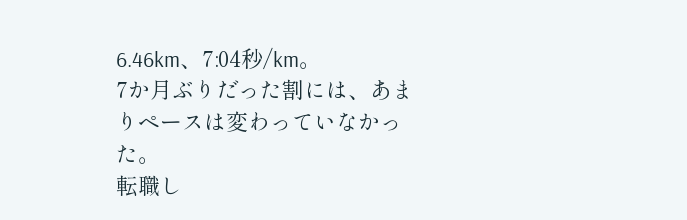6.46km、7:04秒/km。
7か月ぶりだった割には、あまりペースは変わっていなかった。
転職し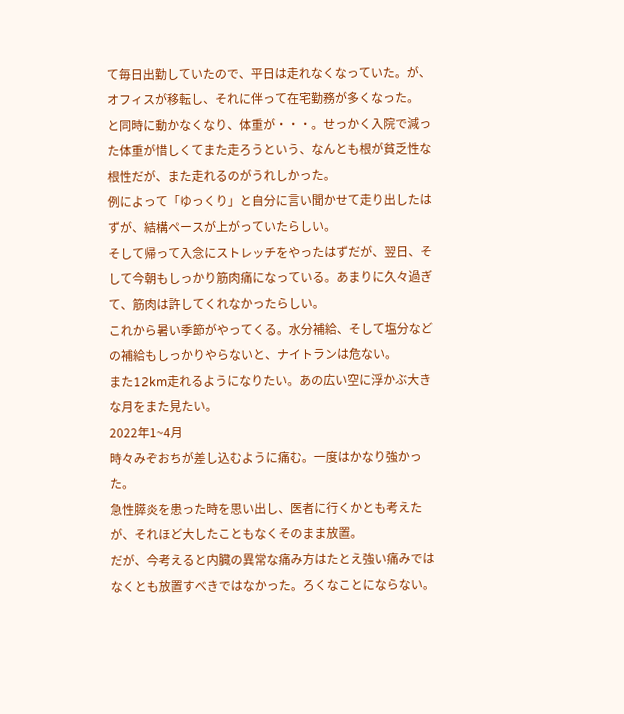て毎日出勤していたので、平日は走れなくなっていた。が、オフィスが移転し、それに伴って在宅勤務が多くなった。
と同時に動かなくなり、体重が・・・。せっかく入院で減った体重が惜しくてまた走ろうという、なんとも根が貧乏性な根性だが、また走れるのがうれしかった。
例によって「ゆっくり」と自分に言い聞かせて走り出したはずが、結構ペースが上がっていたらしい。
そして帰って入念にストレッチをやったはずだが、翌日、そして今朝もしっかり筋肉痛になっている。あまりに久々過ぎて、筋肉は許してくれなかったらしい。
これから暑い季節がやってくる。水分補給、そして塩分などの補給もしっかりやらないと、ナイトランは危ない。
また12km走れるようになりたい。あの広い空に浮かぶ大きな月をまた見たい。
2022年1~4月
時々みぞおちが差し込むように痛む。一度はかなり強かった。
急性膵炎を患った時を思い出し、医者に行くかとも考えたが、それほど大したこともなくそのまま放置。
だが、今考えると内臓の異常な痛み方はたとえ強い痛みではなくとも放置すべきではなかった。ろくなことにならない。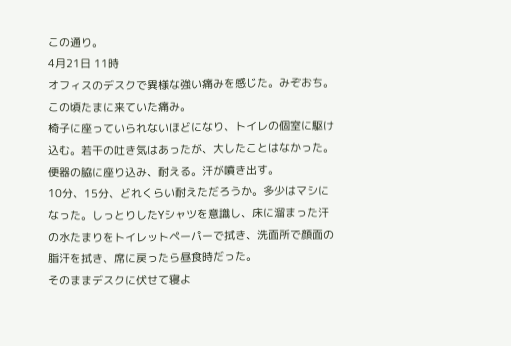この通り。
4月21日 11時
オフィスのデスクで異様な強い痛みを感じた。みぞおち。この頃たまに来ていた痛み。
椅子に座っていられないほどになり、トイレの個室に駆け込む。若干の吐き気はあったが、大したことはなかった。
便器の脇に座り込み、耐える。汗が噴き出す。
10分、15分、どれくらい耐えただろうか。多少はマシになった。しっとりしたYシャツを意識し、床に溜まった汗の水たまりをトイレットペーパーで拭き、洗面所で顔面の脂汗を拭き、席に戻ったら昼食時だった。
そのままデスクに伏せて寝よ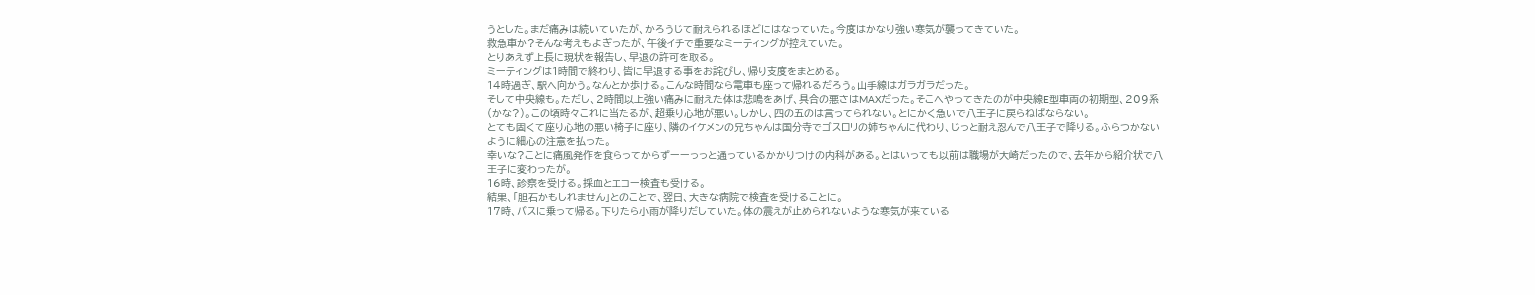うとした。まだ痛みは続いていたが、かろうじて耐えられるほどにはなっていた。今度はかなり強い寒気が襲ってきていた。
救急車か?そんな考えもよぎったが、午後イチで重要なミーティングが控えていた。
とりあえず上長に現状を報告し、早退の許可を取る。
ミーティングは1時間で終わり、皆に早退する事をお詫びし、帰り支度をまとめる。
14時過ぎ、駅へ向かう。なんとか歩ける。こんな時間なら電車も座って帰れるだろう。山手線はガラガラだった。
そして中央線も。ただし、2時間以上強い痛みに耐えた体は悲鳴をあげ、具合の悪さはMAXだった。そこへやってきたのが中央線E型車両の初期型、209系(かな?)。この頃時々これに当たるが、超乗り心地が悪い。しかし、四の五のは言ってられない。とにかく急いで八王子に戻らねばならない。
とても固くて座り心地の悪い椅子に座り、隣のイケメンの兄ちゃんは国分寺でゴスロリの姉ちゃんに代わり、じっと耐え忍んで八王子で降りる。ふらつかないように細心の注意を払った。
幸いな?ことに痛風発作を食らってからずーーっっと通っているかかりつけの内科がある。とはいっても以前は職場が大崎だったので、去年から紹介状で八王子に変わったが。
16時、診察を受ける。採血とエコー検査も受ける。
結果、「胆石かもしれません」とのことで、翌日、大きな病院で検査を受けることに。
17時、バスに乗って帰る。下りたら小雨が降りだしていた。体の震えが止められないような寒気が来ている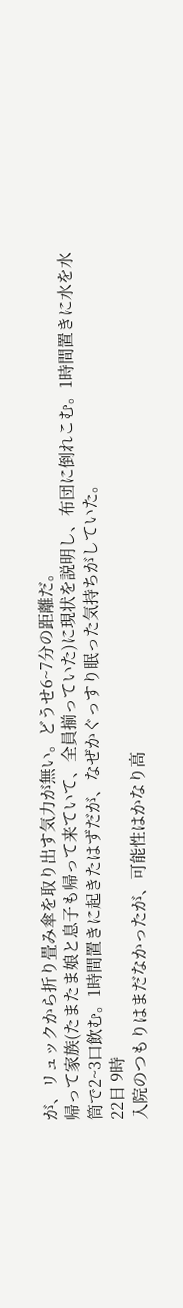が、リュックから折り畳み傘を取り出す気力が無い。どうせ6~7分の距離だ。
帰って家族(たまたま娘と息子も帰って来ていて、全員揃っていた)に現状を説明し、布団に倒れこむ。1時間置きに水を水筒で2~3口飲む。1時間置きに起きたはずだが、なぜかぐっすり眠った気持ちがしていた。
22日 9時
入院のつもりはまだなかったが、可能性はかなり高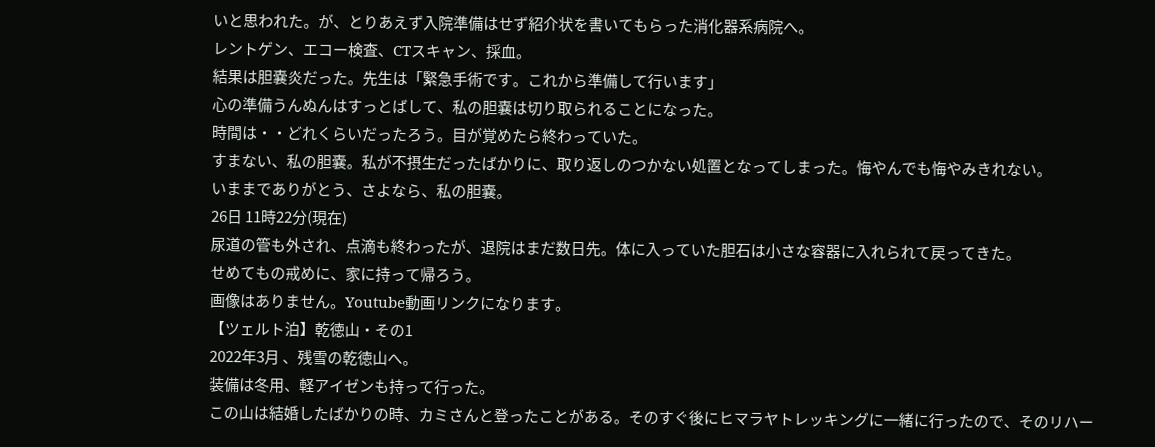いと思われた。が、とりあえず入院準備はせず紹介状を書いてもらった消化器系病院へ。
レントゲン、エコー検査、CTスキャン、採血。
結果は胆嚢炎だった。先生は「緊急手術です。これから準備して行います」
心の準備うんぬんはすっとばして、私の胆嚢は切り取られることになった。
時間は・・どれくらいだったろう。目が覚めたら終わっていた。
すまない、私の胆嚢。私が不摂生だったばかりに、取り返しのつかない処置となってしまった。悔やんでも悔やみきれない。
いままでありがとう、さよなら、私の胆嚢。
26日 11時22分(現在)
尿道の管も外され、点滴も終わったが、退院はまだ数日先。体に入っていた胆石は小さな容器に入れられて戻ってきた。
せめてもの戒めに、家に持って帰ろう。
画像はありません。Youtube動画リンクになります。
【ツェルト泊】乾徳山・その1
2022年3月 、残雪の乾徳山へ。
装備は冬用、軽アイゼンも持って行った。
この山は結婚したばかりの時、カミさんと登ったことがある。そのすぐ後にヒマラヤトレッキングに一緒に行ったので、そのリハー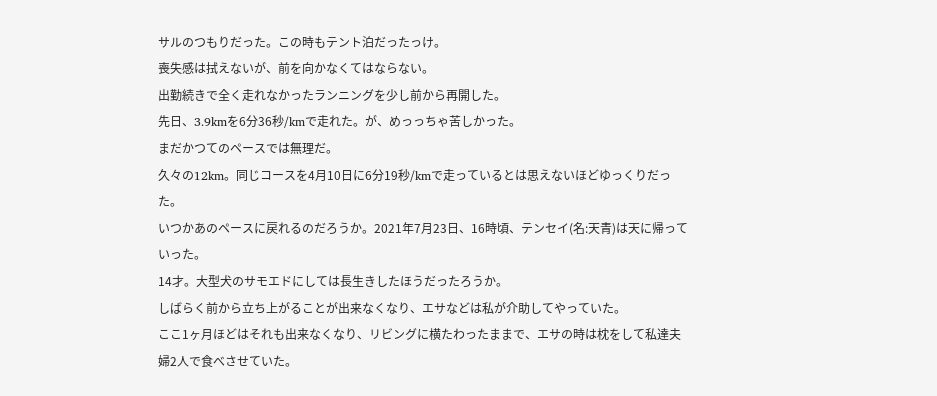サルのつもりだった。この時もテント泊だったっけ。
喪失感は拭えないが、前を向かなくてはならない。
出勤続きで全く走れなかったランニングを少し前から再開した。
先日、3.9kmを6分36秒/kmで走れた。が、めっっちゃ苦しかった。
まだかつてのペースでは無理だ。
久々の12km。同じコースを4月10日に6分19秒/kmで走っているとは思えないほどゆっくりだった。
いつかあのペースに戻れるのだろうか。2021年7月23日、16時頃、テンセイ(名:天青)は天に帰っていった。
14才。大型犬のサモエドにしては長生きしたほうだったろうか。
しばらく前から立ち上がることが出来なくなり、エサなどは私が介助してやっていた。
ここ1ヶ月ほどはそれも出来なくなり、リビングに横たわったままで、エサの時は枕をして私達夫婦2人で食べさせていた。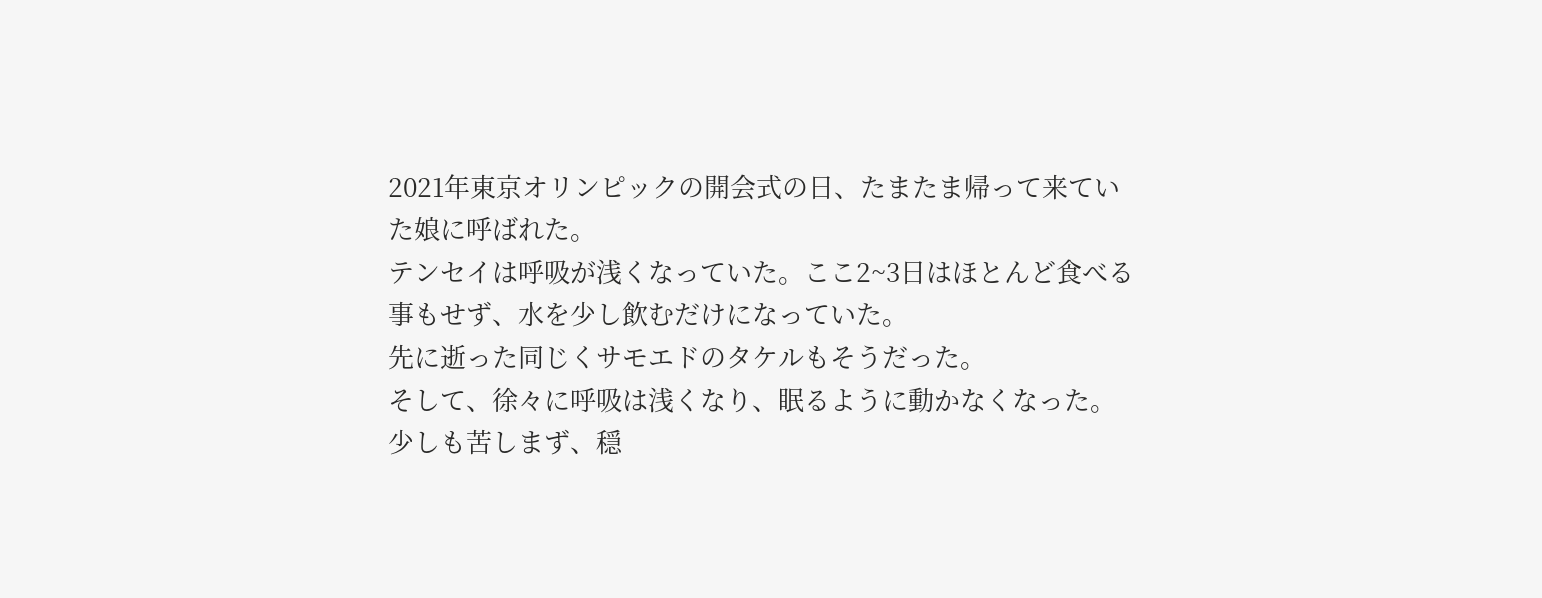2021年東京オリンピックの開会式の日、たまたま帰って来ていた娘に呼ばれた。
テンセイは呼吸が浅くなっていた。ここ2~3日はほとんど食べる事もせず、水を少し飲むだけになっていた。
先に逝った同じくサモエドのタケルもそうだった。
そして、徐々に呼吸は浅くなり、眠るように動かなくなった。
少しも苦しまず、穏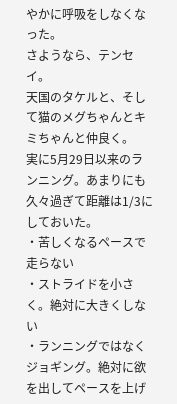やかに呼吸をしなくなった。
さようなら、テンセイ。
天国のタケルと、そして猫のメグちゃんとキミちゃんと仲良く。
実に5月29日以来のランニング。あまりにも久々過ぎて距離は1/3にしておいた。
・苦しくなるペースで走らない
・ストライドを小さく。絶対に大きくしない
・ランニングではなくジョギング。絶対に欲を出してペースを上げ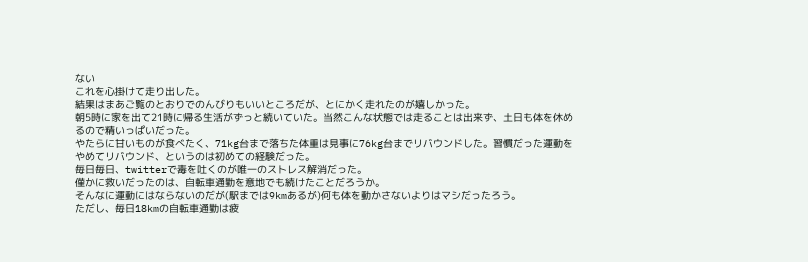ない
これを心掛けて走り出した。
結果はまあご覧のとおりでのんびりもいいところだが、とにかく走れたのが嬉しかった。
朝5時に家を出て21時に帰る生活がずっと続いていた。当然こんな状態では走ることは出来ず、土日も体を休めるので精いっぱいだった。
やたらに甘いものが食べたく、71kg台まで落ちた体重は見事に76kg台までリバウンドした。習慣だった運動をやめてリバウンド、というのは初めての経験だった。
毎日毎日、twitterで毒を吐くのが唯一のストレス解消だった。
僅かに救いだったのは、自転車通勤を意地でも続けたことだろうか。
そんなに運動にはならないのだが(駅までは9kmあるが)何も体を動かさないよりはマシだったろう。
ただし、毎日18kmの自転車通勤は疲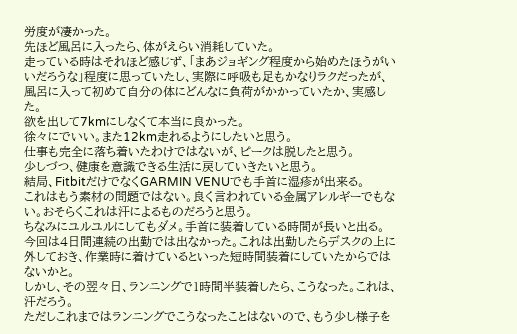労度が凄かった。
先ほど風呂に入ったら、体がえらい消耗していた。
走っている時はそれほど感じず、「まあジョギング程度から始めたほうがいいだろうな」程度に思っていたし、実際に呼吸も足もかなりラクだったが、風呂に入って初めて自分の体にどんなに負荷がかかっていたか、実感した。
欲を出して7kmにしなくて本当に良かった。
徐々にでいい。また12km走れるようにしたいと思う。
仕事も完全に落ち着いたわけではないが、ピークは脱したと思う。
少しづつ、健康を意識できる生活に戻していきたいと思う。
結局、FitbitだけでなくGARMIN VENUでも手首に湿疹が出来る。
これはもう素材の問題ではない。良く言われている金属アレルギーでもない。おそらくこれは汗によるものだろうと思う。
ちなみにユルユルにしてもダメ。手首に装着している時間が長いと出る。
今回は4日間連続の出勤では出なかった。これは出勤したらデスクの上に外しておき、作業時に着けているといった短時間装着にしていたからではないかと。
しかし、その翌々日、ランニングで1時間半装着したら、こうなった。これは、汗だろう。
ただしこれまではランニングでこうなったことはないので、もう少し様子を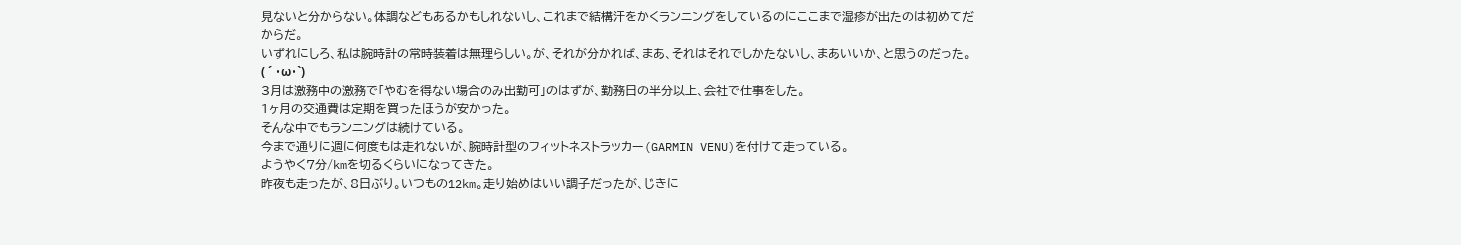見ないと分からない。体調などもあるかもしれないし、これまで結構汗をかくランニングをしているのにここまで湿疹が出たのは初めてだからだ。
いずれにしろ、私は腕時計の常時装着は無理らしい。が、それが分かれば、まあ、それはそれでしかたないし、まあいいか、と思うのだった。
( ´ ・ω・`)
3月は激務中の激務で「やむを得ない場合のみ出勤可」のはずが、勤務日の半分以上、会社で仕事をした。
1ヶ月の交通費は定期を買ったほうが安かった。
そんな中でもランニングは続けている。
今まで通りに週に何度もは走れないが、腕時計型のフィットネストラッカー(GARMIN VENU)を付けて走っている。
ようやく7分/kmを切るくらいになってきた。
昨夜も走ったが、8日ぶり。いつもの12km。走り始めはいい調子だったが、じきに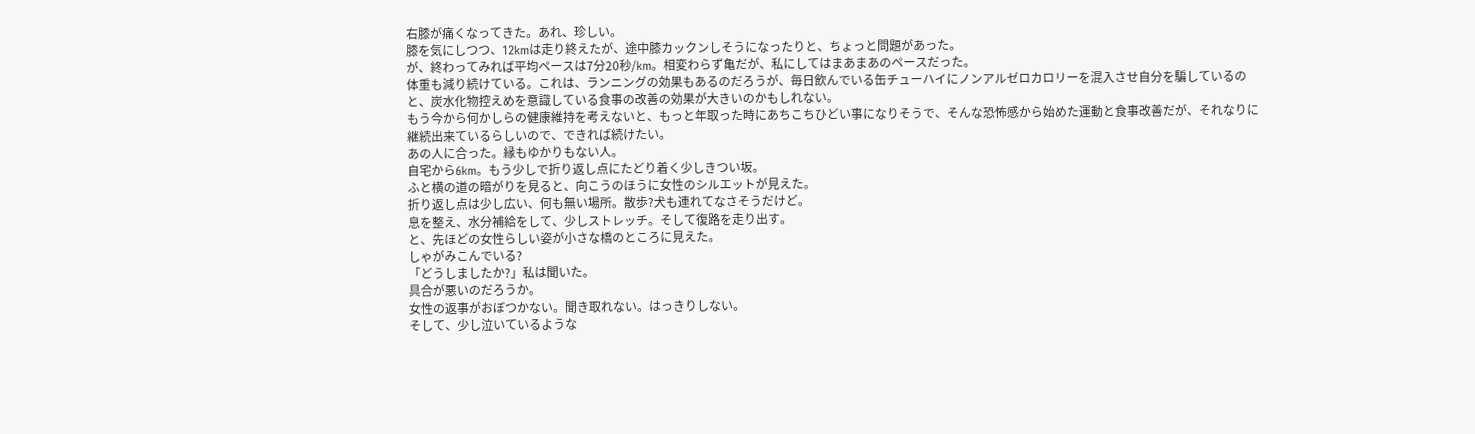右膝が痛くなってきた。あれ、珍しい。
膝を気にしつつ、12kmは走り終えたが、途中膝カックンしそうになったりと、ちょっと問題があった。
が、終わってみれば平均ペースは7分20秒/km。相変わらず亀だが、私にしてはまあまあのペースだった。
体重も減り続けている。これは、ランニングの効果もあるのだろうが、毎日飲んでいる缶チューハイにノンアルゼロカロリーを混入させ自分を騙しているのと、炭水化物控えめを意識している食事の改善の効果が大きいのかもしれない。
もう今から何かしらの健康維持を考えないと、もっと年取った時にあちこちひどい事になりそうで、そんな恐怖感から始めた運動と食事改善だが、それなりに継続出来ているらしいので、できれば続けたい。
あの人に合った。縁もゆかりもない人。
自宅から6km。もう少しで折り返し点にたどり着く少しきつい坂。
ふと横の道の暗がりを見ると、向こうのほうに女性のシルエットが見えた。
折り返し点は少し広い、何も無い場所。散歩?犬も連れてなさそうだけど。
息を整え、水分補給をして、少しストレッチ。そして復路を走り出す。
と、先ほどの女性らしい姿が小さな橋のところに見えた。
しゃがみこんでいる?
「どうしましたか?」私は聞いた。
具合が悪いのだろうか。
女性の返事がおぼつかない。聞き取れない。はっきりしない。
そして、少し泣いているような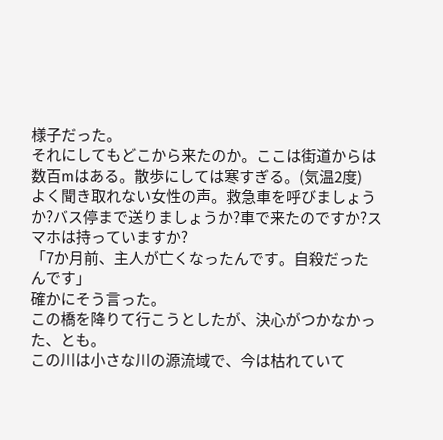様子だった。
それにしてもどこから来たのか。ここは街道からは数百mはある。散歩にしては寒すぎる。(気温2度)
よく聞き取れない女性の声。救急車を呼びましょうか?バス停まで送りましょうか?車で来たのですか?スマホは持っていますか?
「7か月前、主人が亡くなったんです。自殺だったんです」
確かにそう言った。
この橋を降りて行こうとしたが、決心がつかなかった、とも。
この川は小さな川の源流域で、今は枯れていて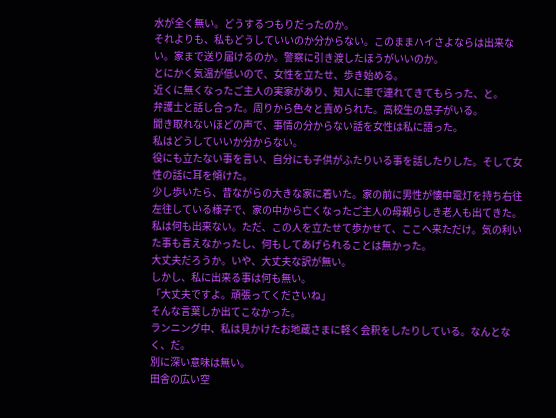水が全く無い。どうするつもりだったのか。
それよりも、私もどうしていいのか分からない。このままハイさよならは出来ない。家まで送り届けるのか。警察に引き渡したほうがいいのか。
とにかく気温が低いので、女性を立たせ、歩き始める。
近くに無くなったご主人の実家があり、知人に車で連れてきてもらった、と。
弁護士と話し合った。周りから色々と責められた。高校生の息子がいる。
聞き取れないほどの声で、事情の分からない話を女性は私に語った。
私はどうしていいか分からない。
役にも立たない事を言い、自分にも子供がふたりいる事を話したりした。そして女性の話に耳を傾けた。
少し歩いたら、昔ながらの大きな家に着いた。家の前に男性が懐中電灯を持ち右往左往している様子で、家の中から亡くなったご主人の母親らしき老人も出てきた。
私は何も出来ない。ただ、この人を立たせて歩かせて、ここへ来ただけ。気の利いた事も言えなかったし、何もしてあげられることは無かった。
大丈夫だろうか。いや、大丈夫な訳が無い。
しかし、私に出来る事は何も無い。
「大丈夫ですよ。頑張ってくださいね」
そんな言葉しか出てこなかった。
ランニング中、私は見かけたお地蔵さまに軽く会釈をしたりしている。なんとなく、だ。
別に深い意味は無い。
田舎の広い空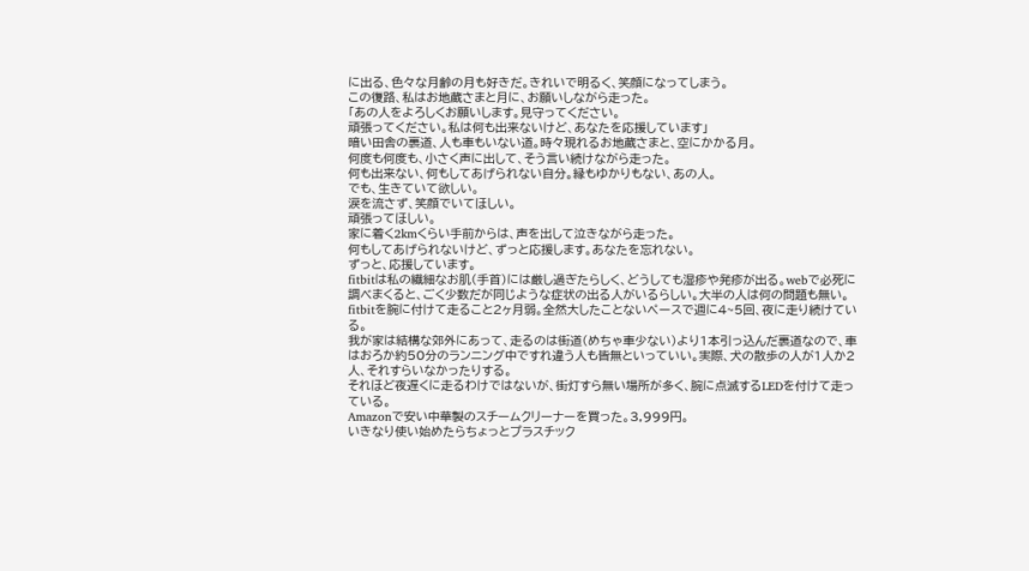に出る、色々な月齢の月も好きだ。きれいで明るく、笑顔になってしまう。
この復路、私はお地蔵さまと月に、お願いしながら走った。
「あの人をよろしくお願いします。見守ってください。
頑張ってください。私は何も出来ないけど、あなたを応援しています」
暗い田舎の裏道、人も車もいない道。時々現れるお地蔵さまと、空にかかる月。
何度も何度も、小さく声に出して、そう言い続けながら走った。
何も出来ない、何もしてあげられない自分。縁もゆかりもない、あの人。
でも、生きていて欲しい。
涙を流さず、笑顔でいてほしい。
頑張ってほしい。
家に着く2kmくらい手前からは、声を出して泣きながら走った。
何もしてあげられないけど、ずっと応援します。あなたを忘れない。
ずっと、応援しています。
fitbitは私の繊細なお肌(手首)には厳し過ぎたらしく、どうしても湿疹や発疹が出る。webで必死に調べまくると、ごく少数だが同じような症状の出る人がいるらしい。大半の人は何の問題も無い。
fitbitを腕に付けて走ること2ヶ月弱。全然大したことないペースで週に4~5回、夜に走り続けている。
我が家は結構な郊外にあって、走るのは街道(めちゃ車少ない)より1本引っ込んだ裏道なので、車はおろか約50分のランニング中ですれ違う人も皆無といっていい。実際、犬の散歩の人が1人か2人、それすらいなかったりする。
それほど夜遅くに走るわけではないが、街灯すら無い場所が多く、腕に点滅するLEDを付けて走っている。
Amazonで安い中華製のスチームクリーナーを買った。3,999円。
いきなり使い始めたらちょっとプラスチック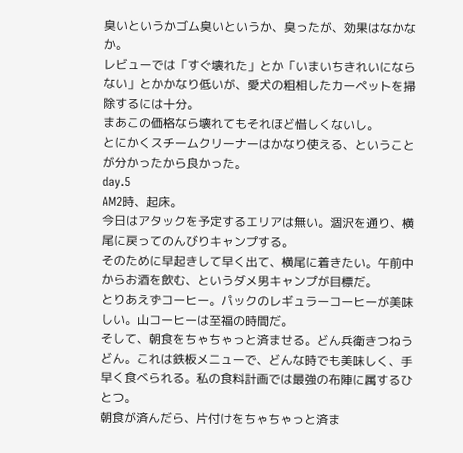臭いというかゴム臭いというか、臭ったが、効果はなかなか。
レビューでは「すぐ壊れた」とか「いまいちきれいにならない」とかかなり低いが、愛犬の粗相したカーペットを掃除するには十分。
まあこの価格なら壊れてもそれほど惜しくないし。
とにかくスチームクリーナーはかなり使える、ということが分かったから良かった。
day.5
AM2時、起床。
今日はアタックを予定するエリアは無い。涸沢を通り、横尾に戻ってのんびりキャンプする。
そのために早起きして早く出て、横尾に着きたい。午前中からお酒を飲む、というダメ男キャンプが目標だ。
とりあえずコーヒー。パックのレギュラーコーヒーが美味しい。山コーヒーは至福の時間だ。
そして、朝食をちゃちゃっと済ませる。どん兵衛きつねうどん。これは鉄板メニューで、どんな時でも美味しく、手早く食べられる。私の食料計画では最強の布陣に属するひとつ。
朝食が済んだら、片付けをちゃちゃっと済ま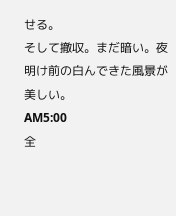せる。
そして撤収。まだ暗い。夜明け前の白んできた風景が美しい。
AM5:00
全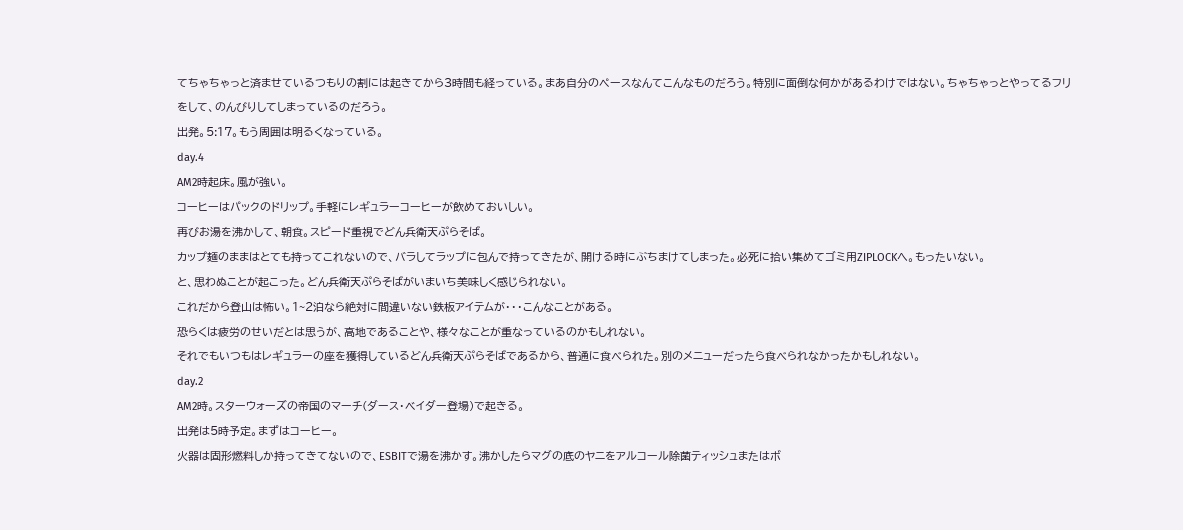てちゃちゃっと済ませているつもりの割には起きてから3時間も経っている。まあ自分のペースなんてこんなものだろう。特別に面倒な何かがあるわけではない。ちゃちゃっとやってるフリをして、のんびりしてしまっているのだろう。
出発。5:17。もう周囲は明るくなっている。
day.4
AM2時起床。風が強い。
コーヒーはパックのドリップ。手軽にレギュラーコーヒーが飲めておいしい。
再びお湯を沸かして、朝食。スピード重視でどん兵衛天ぷらそば。
カップ麺のままはとても持ってこれないので、バラしてラップに包んで持ってきたが、開ける時にぶちまけてしまった。必死に拾い集めてゴミ用ZIPLOCKへ。もったいない。
と、思わぬことが起こった。どん兵衛天ぷらそばがいまいち美味しく感じられない。
これだから登山は怖い。1~2泊なら絶対に間違いない鉄板アイテムが・・・こんなことがある。
恐らくは疲労のせいだとは思うが、高地であることや、様々なことが重なっているのかもしれない。
それでもいつもはレギュラーの座を獲得しているどん兵衛天ぷらそばであるから、普通に食べられた。別のメニューだったら食べられなかったかもしれない。
day.2
AM2時。スターウォーズの帝国のマーチ(ダース・ベイダー登場)で起きる。
出発は5時予定。まずはコーヒー。
火器は固形燃料しか持ってきてないので、ESBITで湯を沸かす。沸かしたらマグの底のヤニをアルコール除菌ティッシュまたはボ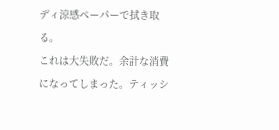ディ涼感ペーパーで拭き取る。
これは大失敗だ。余計な消費になってしまった。ティッシ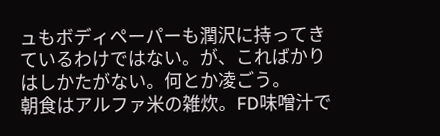ュもボディペーパーも潤沢に持ってきているわけではない。が、こればかりはしかたがない。何とか凌ごう。
朝食はアルファ米の雑炊。FD味噌汁で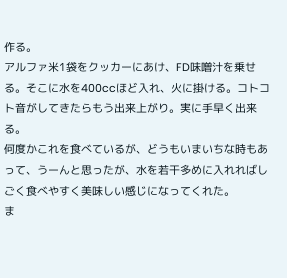作る。
アルファ米1袋をクッカーにあけ、FD味噌汁を乗せる。そこに水を400ccほど入れ、火に掛ける。コトコト音がしてきたらもう出来上がり。実に手早く出来る。
何度かこれを食べているが、どうもいまいちな時もあって、うーんと思ったが、水を若干多めに入れればしごく食べやすく美味しい感じになってくれた。
ま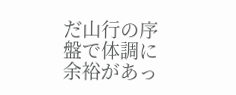だ山行の序盤で体調に余裕があっ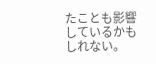たことも影響しているかもしれない。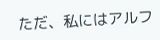ただ、私にはアルフ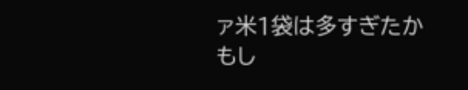ァ米1袋は多すぎたかもし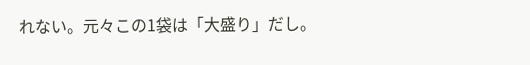れない。元々この1袋は「大盛り」だし。